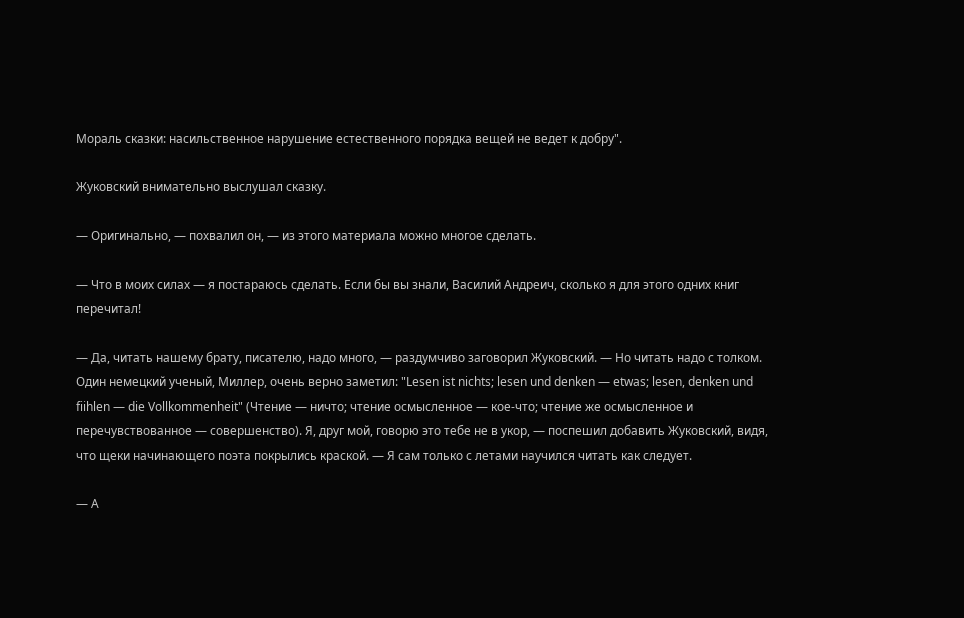Мораль сказки: насильственное нарушение естественного порядка вещей не ведет к добру".

Жуковский внимательно выслушал сказку.

— Оригинально, — похвалил он, — из этого материала можно многое сделать.

— Что в моих силах — я постараюсь сделать. Если бы вы знали, Василий Андреич, сколько я для этого одних книг перечитал!

— Да, читать нашему брату, писателю, надо много, — раздумчиво заговорил Жуковский. — Но читать надо с толком. Один немецкий ученый, Миллер, очень верно заметил: "Lesen ist nichts; lesen und denken — etwas; lesen, denken und fiihlen — die Vollkommenheit" (Чтение — ничто; чтение осмысленное — кое-что; чтение же осмысленное и перечувствованное — совершенство). Я, друг мой, говорю это тебе не в укор, — поспешил добавить Жуковский, видя, что щеки начинающего поэта покрылись краской. — Я сам только с летами научился читать как следует.

— А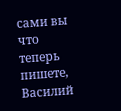сами вы что теперь пишете, Василий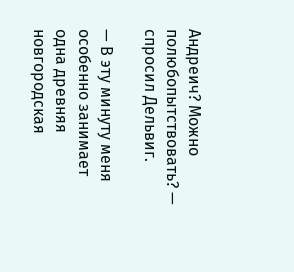Андреич? Можно полюбопытствовать? — спросил Дельвиг.

— В эту минуту меня особенно занимает одна древняя новгородская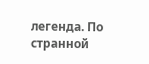легенда. По странной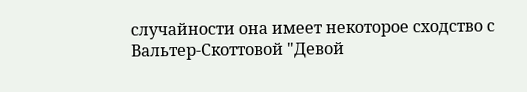случайности она имеет некоторое сходство с Вальтер-Скоттовой "Девой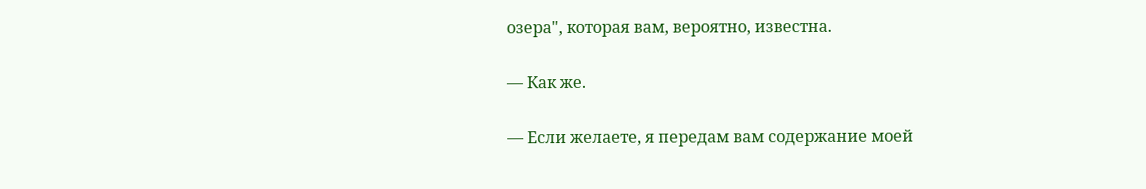озера", которая вам, вероятно, известна.

— Как же.

— Если желаете, я передам вам содержание моей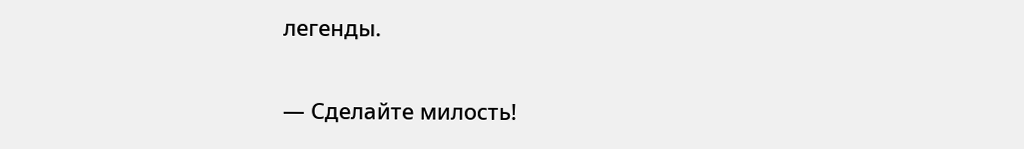легенды.

— Сделайте милость!